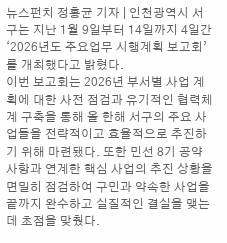뉴스펀치 정홍균 기자 | 인천광역시 서구는 지난 1월 9일부터 14일까지 4일간‘2026년도 주요업무 시행계획 보고회’를 개최했다고 밝혔다.
이번 보고회는 2026년 부서별 사업 계획에 대한 사전 점검과 유기적인 협력체계 구축을 통해 올 한해 서구의 주요 사업들을 전략적이고 효율적으로 추진하기 위해 마련됐다. 또한 민선 8기 공약사항과 연계한 핵심 사업의 추진 상황을 면밀히 점검하여 구민과 약속한 사업을 끝까지 완수하고 실질적인 결실을 맺는 데 초점을 맞췄다.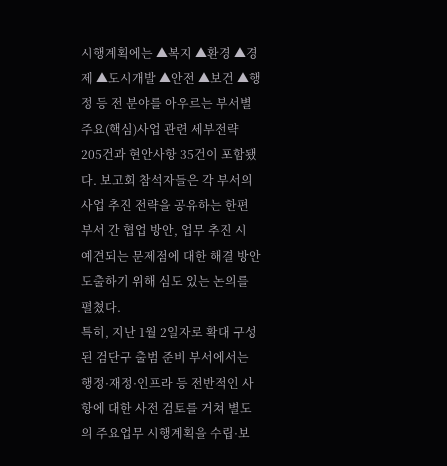시행계획에는 ▲복지 ▲환경 ▲경제 ▲도시개발 ▲안전 ▲보건 ▲행정 등 전 분야를 아우르는 부서별 주요(핵심)사업 관련 세부전략 205건과 현안사항 35건이 포함됐다. 보고회 참석자들은 각 부서의 사업 추진 전략을 공유하는 한편 부서 간 협업 방안, 업무 추진 시 예견되는 문제점에 대한 해결 방안 도출하기 위해 심도 있는 논의를 펼쳤다.
특히, 지난 1월 2일자로 확대 구성된 검단구 출범 준비 부서에서는 행정·재정·인프라 등 전반적인 사항에 대한 사전 검토를 거쳐 별도의 주요업무 시행계획을 수립·보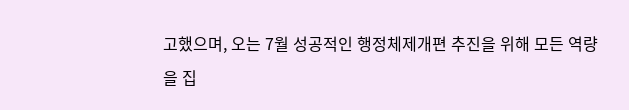고했으며, 오는 7월 성공적인 행정체제개편 추진을 위해 모든 역량을 집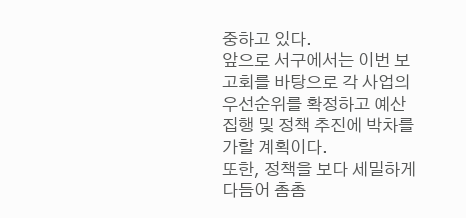중하고 있다.
앞으로 서구에서는 이번 보고회를 바탕으로 각 사업의 우선순위를 확정하고 예산 집행 및 정책 추진에 박차를 가할 계획이다.
또한, 정책을 보다 세밀하게 다듬어 촘촘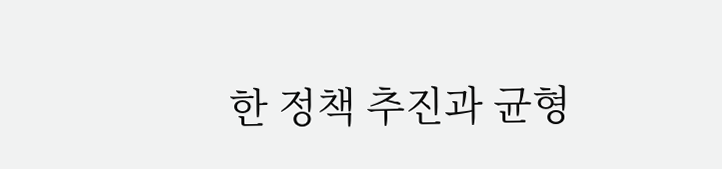한 정책 추진과 균형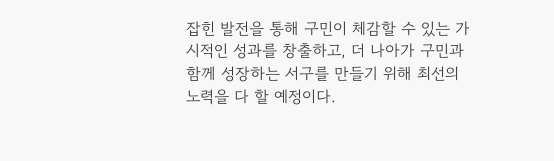잡힌 발전을 통해 구민이 체감할 수 있는 가시적인 성과를 창출하고, 더 나아가 구민과 함께 성장하는 서구를 만들기 위해 최선의 노력을 다 할 예정이다.